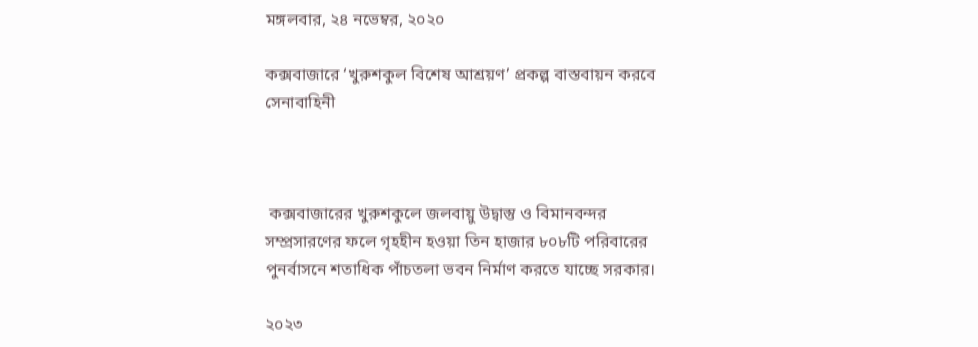মঙ্গলবার, ২৪ নভেম্বর, ২০২০

কক্সবাজারে ‘খুরুশকুল বিশেষ আশ্রয়ণ’ প্রকল্প বাস্তবায়ন করবে সেনাবাহিনী



 কক্সবাজারের খুরুশকুলে জলবায়ু উদ্বাস্তু ও বিমানবন্দর সম্প্রসারণের ফলে গৃহহীন হওয়া তিন হাজার ৮০৮টি পরিবারের পুনর্বাসনে শতাধিক পাঁচতলা ভবন নির্মাণ করতে যাচ্ছে সরকার।

২০২৩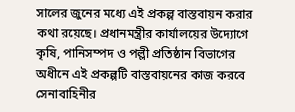সালের জুনের মধ্যে এই প্রকল্প বাস্তবায়ন করার কথা রয়েছে। প্রধানমন্ত্রীর কার্যালয়ের উদ্যোগে কৃষি, পানিসম্পদ ও পল্লী প্রতিষ্ঠান বিভাগের অধীনে এই প্রকল্পটি বাস্তবায়নের কাজ করবে সেনাবাহিনীর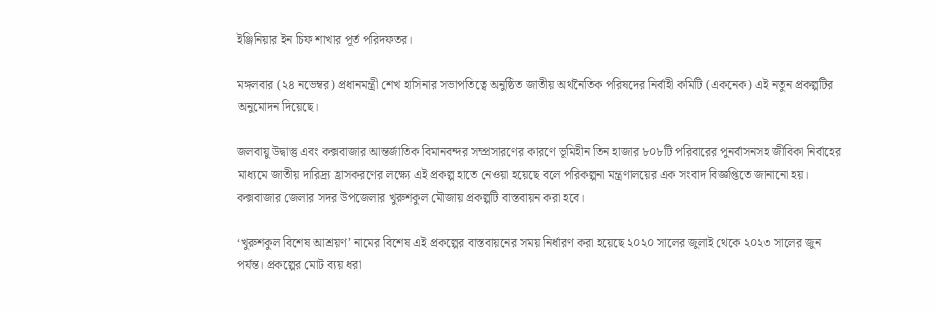ইঞ্জিনিয়ার ইন চিফ শাখার পূর্ত পরিদফতর।

মঙ্গলবার (২৪ নভেম্বর) প্রধানমন্ত্রী শেখ হাসিনার সভাপতিত্বে অনুষ্ঠিত জাতীয় অর্থনৈতিক পরিষদের নির্বাহী কমিটি (একনেক) এই নতুন প্রকল্পটির অনুমোদন দিয়েছে।

জলবায়ু উদ্বাস্তু এবং কক্সবাজার আন্তর্জাতিক বিমানবন্দর সম্প্রসারণের কারণে ভূমিহীন তিন হাজার ৮০৮টি পরিবারের পুনর্বাসনসহ জীবিকা নির্বাহের মাধ্যমে জাতীয় দারিদ্র্য হ্রাসকরণের লক্ষ্যে এই প্রকল্প হাতে নেওয়া হয়েছে বলে পরিকল্পনা মন্ত্রণালয়ের এক সংবাদ বিজ্ঞপ্তিতে জানানো হয়। কক্সবাজার জেলার সদর উপজেলার খুরুশকুল মৌজায় প্রকল্পটি বাস্তবায়ন করা হবে।

‘খুরুশকুল বিশেষ আশ্রয়ণ’ নামের বিশেষ এই প্রকল্পের বাস্তবায়নের সময় নির্ধারণ করা হয়েছে ২০২০ সালের জুলাই থেকে ২০২৩ সালের জুন পর্যন্ত। প্রকল্পের মোট ব্যয় ধরা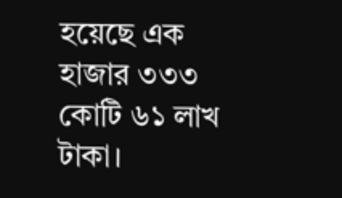হয়েছে এক হাজার ৩৩৩ কোটি ৬১ লাখ টাকা।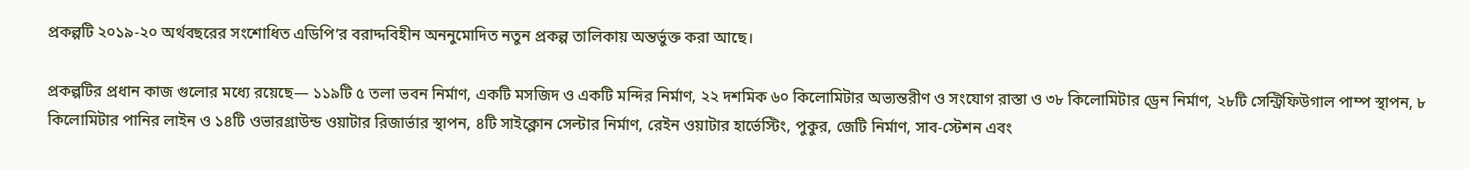প্রকল্পটি ২০১৯-২০ অর্থবছরের সংশোধিত এডিপি’র বরাদ্দবিহীন অননুমোদিত নতুন প্রকল্প তালিকায় অন্তর্ভুক্ত করা আছে।

প্রকল্পটির প্রধান কাজ গুলোর মধ্যে রয়েছে— ১১৯টি ৫ তলা ভবন নির্মাণ, একটি মসজিদ ও একটি মন্দির নির্মাণ, ২২ দশমিক ৬০ কিলোমিটার অভ্যন্তরীণ ও সংযোগ রাস্তা ও ৩৮ কিলোমিটার ড্রেন নির্মাণ, ২৮টি সেন্ট্রিফিউগাল পাম্প স্থাপন, ৮ কিলোমিটার পানির লাইন ও ১৪টি ওভারগ্রাউন্ড ওয়াটার রিজার্ভার স্থাপন, ৪টি সাইক্লোন সেল্টার নির্মাণ, রেইন ওয়াটার হার্ভেস্টিং, পুকুর, জেটি নির্মাণ, সাব-স্টেশন এবং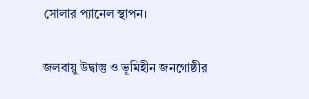সোলার প্যানেল স্থাপন।

জলবায়ু উদ্বাস্তু ও ভূমিহীন জনগোষ্ঠীর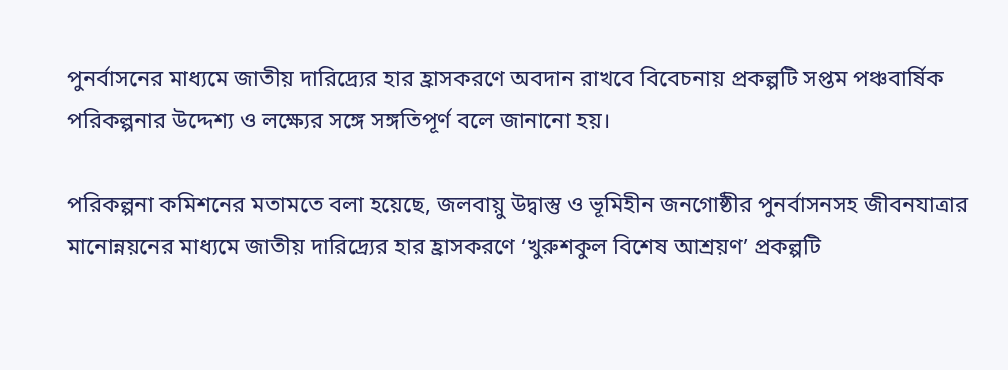পুনর্বাসনের মাধ্যমে জাতীয় দারিদ্র্যের হার হ্রাসকরণে অবদান রাখবে বিবেচনায় প্রকল্পটি সপ্তম পঞ্চবার্ষিক পরিকল্পনার উদ্দেশ্য ও লক্ষ্যের সঙ্গে সঙ্গতিপূর্ণ বলে জানানো হয়।

পরিকল্পনা কমিশনের মতামতে বলা হয়েছে, জলবায়ু উদ্বাস্তু ও ভূমিহীন জনগোষ্ঠীর পুনর্বাসনসহ জীবনযাত্রার মানোন্নয়নের মাধ্যমে জাতীয় দারিদ্র্যের হার হ্রাসকরণে ‘খুরুশকুল বিশেষ আশ্রয়ণ’ প্রকল্পটি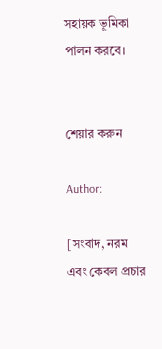সহায়ক ভূমিকা পালন করবে।


শেয়ার করুন

Author:

[সংবাদ, নরম এবং কেবল প্রচার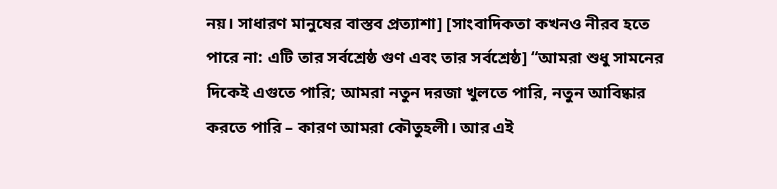নয়। সাধারণ মানুষের বাস্তব প্রত্যাশা] [সাংবাদিকতা কখনও নীরব হতে পারে না: এটি তার সর্বশ্রেষ্ঠ গুণ এবং তার সর্বশ্রেষ্ঠ] “আমরা শুধু সামনের দিকেই এগুতে পারি; আমরা নতুন দরজা খুলতে পারি, নতুন আবিষ্কার করতে পারি – কারণ আমরা কৌতুহলী। আর এই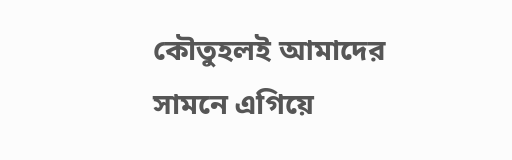কৌতুহলই আমাদের সামনে এগিয়ে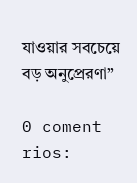যাওয়ার সবচেয়ে বড় অনুপ্রেরণা”

0 coment rios: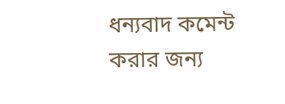ধন্যবাদ কমেন্ট করার জন্য